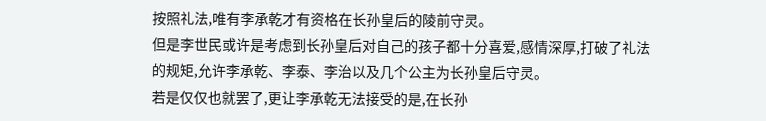按照礼法,唯有李承乾才有资格在长孙皇后的陵前守灵。
但是李世民或许是考虑到长孙皇后对自己的孩子都十分喜爱,感情深厚,打破了礼法的规矩,允许李承乾、李泰、李治以及几个公主为长孙皇后守灵。
若是仅仅也就罢了,更让李承乾无法接受的是,在长孙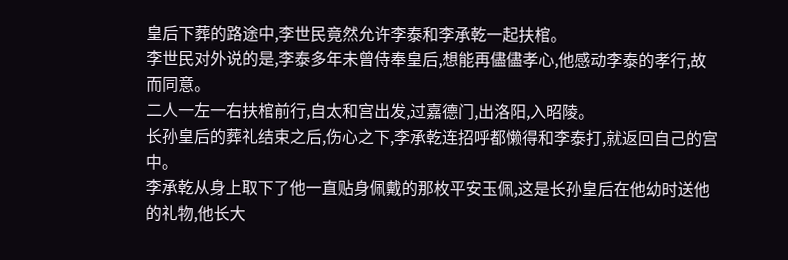皇后下葬的路途中,李世民竟然允许李泰和李承乾一起扶棺。
李世民对外说的是,李泰多年未曾侍奉皇后,想能再儘儘孝心,他感动李泰的孝行,故而同意。
二人一左一右扶棺前行,自太和宫出发,过嘉德门,出洛阳,入昭陵。
长孙皇后的葬礼结束之后,伤心之下,李承乾连招呼都懒得和李泰打,就返回自己的宫中。
李承乾从身上取下了他一直贴身佩戴的那枚平安玉佩,这是长孙皇后在他幼时送他的礼物,他长大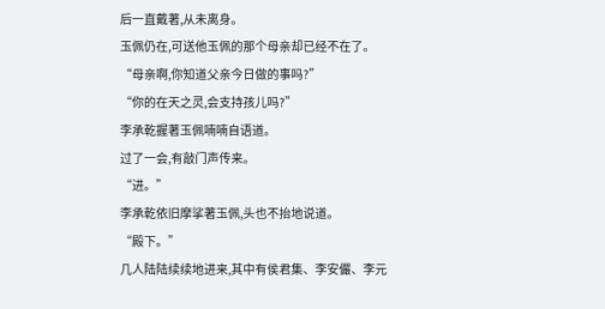后一直戴著,从未离身。
玉佩仍在,可送他玉佩的那个母亲却已经不在了。
“母亲啊,你知道父亲今日做的事吗?”
“你的在天之灵,会支持孩儿吗?”
李承乾握著玉佩喃喃自语道。
过了一会,有敲门声传来。
“进。”
李承乾依旧摩挲著玉佩,头也不抬地说道。
“殿下。”
几人陆陆续续地进来,其中有侯君集、李安儼、李元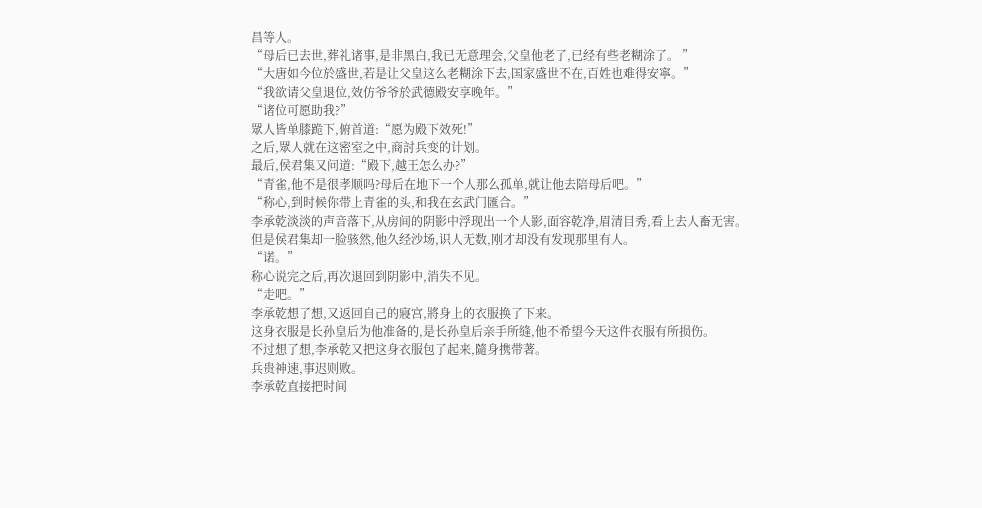昌等人。
“母后已去世,葬礼诸事,是非黑白,我已无意理会,父皇他老了,已经有些老糊涂了。 ”
“大唐如今位於盛世,若是让父皇这么老糊涂下去,国家盛世不在,百姓也难得安寧。”
“我欲请父皇退位,效仿爷爷於武德殿安享晚年。”
“诸位可愿助我?”
眾人皆单膝跪下,俯首道:“愿为殿下效死!”
之后,眾人就在这密室之中,商討兵变的计划。
最后,侯君集又问道:“殿下,越王怎么办?”
“青雀,他不是很孝顺吗?母后在地下一个人那么孤单,就让他去陪母后吧。”
“称心,到时候你带上青雀的头,和我在玄武门匯合。”
李承乾淡淡的声音落下,从房间的阴影中浮现出一个人影,面容乾净,眉清目秀,看上去人畜无害。
但是侯君集却一脸骇然,他久经沙场,识人无数,刚才却没有发现那里有人。
“诺。”
称心说完之后,再次退回到阴影中,消失不见。
“走吧。”
李承乾想了想,又返回自己的寢宫,將身上的衣服换了下来。
这身衣服是长孙皇后为他准备的,是长孙皇后亲手所缝,他不希望今天这件衣服有所损伤。
不过想了想,李承乾又把这身衣服包了起来,隨身携带著。
兵贵神速,事迟则败。
李承乾直接把时间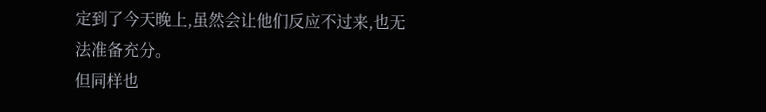定到了今天晚上,虽然会让他们反应不过来,也无法准备充分。
但同样也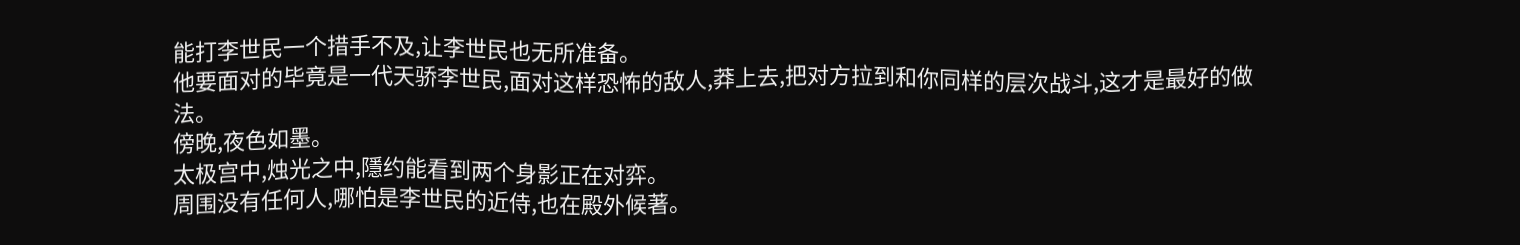能打李世民一个措手不及,让李世民也无所准备。
他要面对的毕竟是一代天骄李世民,面对这样恐怖的敌人,莽上去,把对方拉到和你同样的层次战斗,这才是最好的做法。
傍晚,夜色如墨。
太极宫中,烛光之中,隱约能看到两个身影正在对弈。
周围没有任何人,哪怕是李世民的近侍,也在殿外候著。